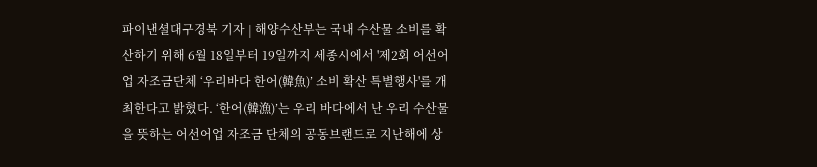파이낸셜대구경북 기자 | 해양수산부는 국내 수산물 소비를 확산하기 위해 6월 18일부터 19일까지 세종시에서 '제2회 어선어업 자조금단체 ‘우리바다 한어(韓魚)’ 소비 확산 특별행사'를 개최한다고 밝혔다. ‘한어(韓漁)’는 우리 바다에서 난 우리 수산물을 뜻하는 어선어업 자조금 단체의 공동브랜드로 지난해에 상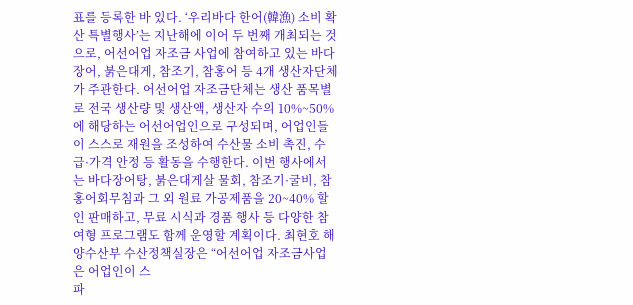표를 등록한 바 있다. ‘우리바다 한어(韓漁) 소비 확산 특별행사’는 지난해에 이어 두 번째 개최되는 것으로, 어선어업 자조금 사업에 참여하고 있는 바다장어, 붉은대게, 참조기, 참홍어 등 4개 생산자단체가 주관한다. 어선어업 자조금단체는 생산 품목별로 전국 생산량 및 생산액, 생산자 수의 10%~50%에 해당하는 어선어업인으로 구성되며, 어업인들이 스스로 재원을 조성하여 수산물 소비 촉진, 수급·가격 안정 등 활동을 수행한다. 이번 행사에서는 바다장어탕, 붉은대게살 물회, 참조기·굴비, 참홍어회무침과 그 외 원료 가공제품을 20~40% 할인 판매하고, 무료 시식과 경품 행사 등 다양한 참여형 프로그램도 함께 운영할 계획이다. 최현호 해양수산부 수산정책실장은 “어선어업 자조금사업은 어업인이 스
파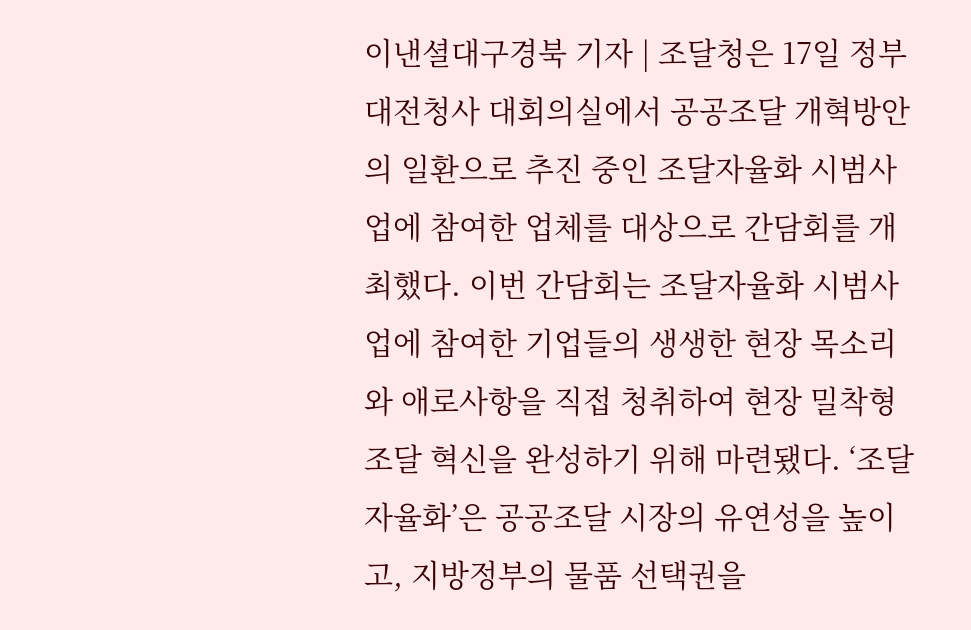이낸셜대구경북 기자 | 조달청은 17일 정부대전청사 대회의실에서 공공조달 개혁방안의 일환으로 추진 중인 조달자율화 시범사업에 참여한 업체를 대상으로 간담회를 개최했다. 이번 간담회는 조달자율화 시범사업에 참여한 기업들의 생생한 현장 목소리와 애로사항을 직접 청취하여 현장 밀착형 조달 혁신을 완성하기 위해 마련됐다. ‘조달자율화’은 공공조달 시장의 유연성을 높이고, 지방정부의 물품 선택권을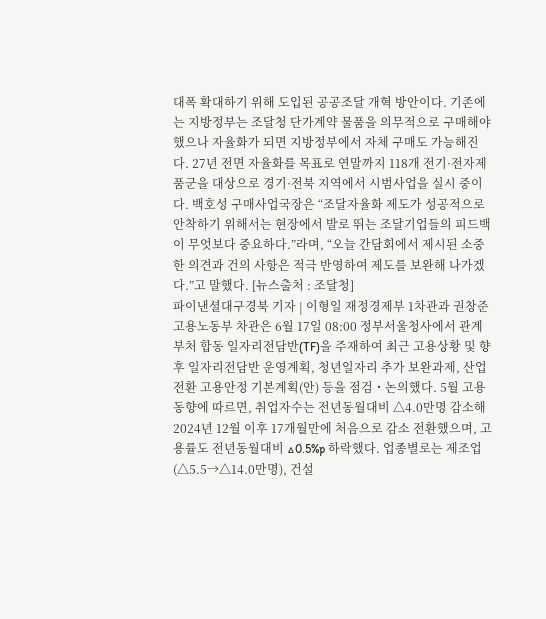대폭 확대하기 위해 도입된 공공조달 개혁 방안이다. 기존에는 지방정부는 조달청 단가계약 물품을 의무적으로 구매해야 했으나 자율화가 되면 지방정부에서 자체 구매도 가능해진다. 27년 전면 자율화를 목표로 연말까지 118개 전기·전자제품군을 대상으로 경기·전북 지역에서 시범사업을 실시 중이다. 백호성 구매사업국장은 “조달자율화 제도가 성공적으로 안착하기 위해서는 현장에서 발로 뛰는 조달기업들의 피드백이 무엇보다 중요하다.”라며, “오늘 간담회에서 제시된 소중한 의견과 건의 사항은 적극 반영하여 제도를 보완해 나가겠다.”고 말했다. [뉴스출처 : 조달청]
파이낸셜대구경북 기자 | 이형일 재정경제부 1차관과 권창준 고용노동부 차관은 6월 17일 08:00 정부서울청사에서 관계부처 합동 일자리전담반(TF)을 주재하여 최근 고용상황 및 향후 일자리전담반 운영계획, 청년일자리 추가 보완과제, 산업전환 고용안정 기본계획(안) 등을 점검・논의했다. 5월 고용동향에 따르면, 취업자수는 전년동월대비 △4.0만명 감소해 2024년 12월 이후 17개월만에 처음으로 감소 전환했으며, 고용률도 전년동월대비 △0.5%p 하락했다. 업종별로는 제조업(△5.5→△14.0만명), 건설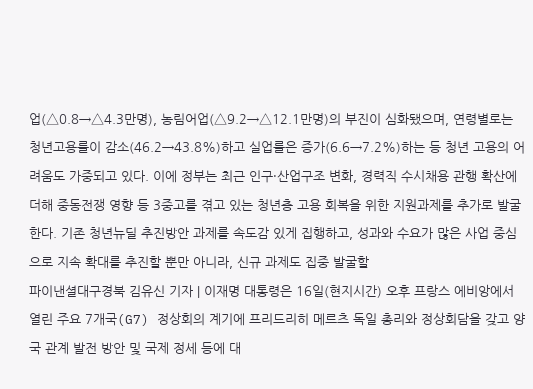업(△0.8→△4.3만명), 농림어업(△9.2→△12.1만명)의 부진이 심화됐으며, 연령별로는 청년고용률이 감소(46.2→43.8%)하고 실업률은 증가(6.6→7.2%)하는 등 청년 고용의 어려움도 가중되고 있다. 이에 정부는 최근 인구·산업구조 변화, 경력직 수시채용 관행 확산에 더해 중동전쟁 영향 등 3중고를 겪고 있는 청년층 고용 회복을 위한 지원과제를 추가로 발굴한다. 기존 청년뉴딜 추진방안 과제를 속도감 있게 집행하고, 성과와 수요가 많은 사업 중심으로 지속 확대를 추진할 뿐만 아니라, 신규 과제도 집중 발굴할
파이낸셜대구경북 김유신 기자 | 이재명 대통령은 16일(현지시간) 오후 프랑스 에비앙에서 열린 주요 7개국(G7) 정상회의 계기에 프리드리히 메르츠 독일 총리와 정상회담을 갖고 양국 관계 발전 방안 및 국제 정세 등에 대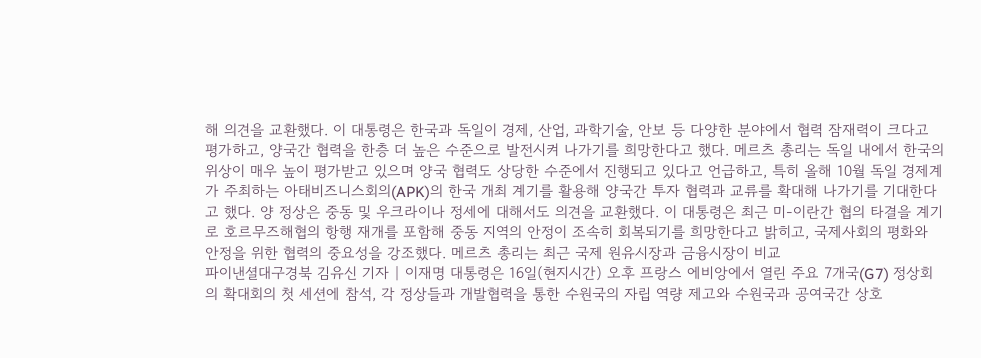해 의견을 교환했다. 이 대통령은 한국과 독일이 경제, 산업, 과학기술, 안보 등 다양한 분야에서 협력 잠재력이 크다고 평가하고, 양국간 협력을 한층 더 높은 수준으로 발전시켜 나가기를 희망한다고 했다. 메르츠 총리는 독일 내에서 한국의 위상이 매우 높이 평가받고 있으며 양국 협력도 상당한 수준에서 진행되고 있다고 언급하고, 특히 올해 10월 독일 경제계가 주최하는 아태비즈니스회의(APK)의 한국 개최 계기를 활용해 양국간 투자 협력과 교류를 확대해 나가기를 기대한다고 했다. 양 정상은 중동 및 우크라이나 정세에 대해서도 의견을 교환했다. 이 대통령은 최근 미-이란간 협의 타결을 계기로 호르무즈해협의 항행 재개를 포함해 중동 지역의 안정이 조속히 회복되기를 희망한다고 밝히고, 국제사회의 평화와 안정을 위한 협력의 중요성을 강조했다. 메르츠 총리는 최근 국제 원유시장과 금융시장이 비교
파이낸셜대구경북 김유신 기자 | 이재명 대통령은 16일(현지시간) 오후 프랑스 에비앙에서 열린 주요 7개국(G7) 정상회의 확대회의 첫 세션에 참석, 각 정상들과 개발협력을 통한 수원국의 자립 역량 제고와 수원국과 공여국간 상호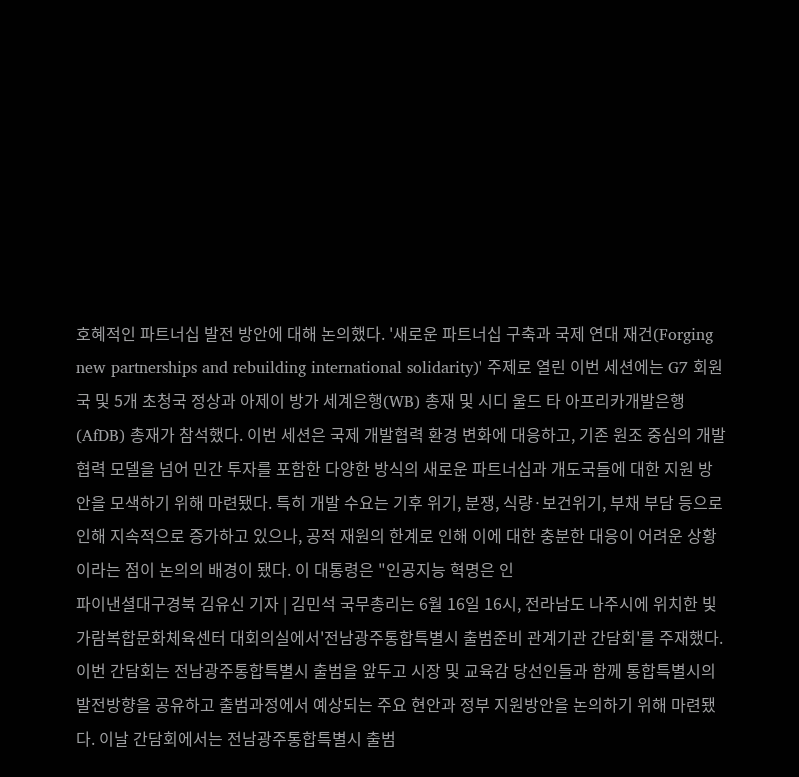호혜적인 파트너십 발전 방안에 대해 논의했다. '새로운 파트너십 구축과 국제 연대 재건(Forging new partnerships and rebuilding international solidarity)' 주제로 열린 이번 세션에는 G7 회원국 및 5개 초청국 정상과 아제이 방가 세계은행(WB) 총재 및 시디 울드 타 아프리카개발은행(AfDB) 총재가 참석했다. 이번 세션은 국제 개발협력 환경 변화에 대응하고, 기존 원조 중심의 개발협력 모델을 넘어 민간 투자를 포함한 다양한 방식의 새로운 파트너십과 개도국들에 대한 지원 방안을 모색하기 위해 마련됐다. 특히 개발 수요는 기후 위기, 분쟁, 식량·보건위기, 부채 부담 등으로 인해 지속적으로 증가하고 있으나, 공적 재원의 한계로 인해 이에 대한 충분한 대응이 어려운 상황이라는 점이 논의의 배경이 됐다. 이 대통령은 "인공지능 혁명은 인
파이낸셜대구경북 김유신 기자 | 김민석 국무총리는 6월 16일 16시, 전라남도 나주시에 위치한 빛가람복합문화체육센터 대회의실에서'전남광주통합특별시 출범준비 관계기관 간담회'를 주재했다. 이번 간담회는 전남광주통합특별시 출범을 앞두고 시장 및 교육감 당선인들과 함께 통합특별시의 발전방향을 공유하고 출범과정에서 예상되는 주요 현안과 정부 지원방안을 논의하기 위해 마련됐다. 이날 간담회에서는 전남광주통합특별시 출범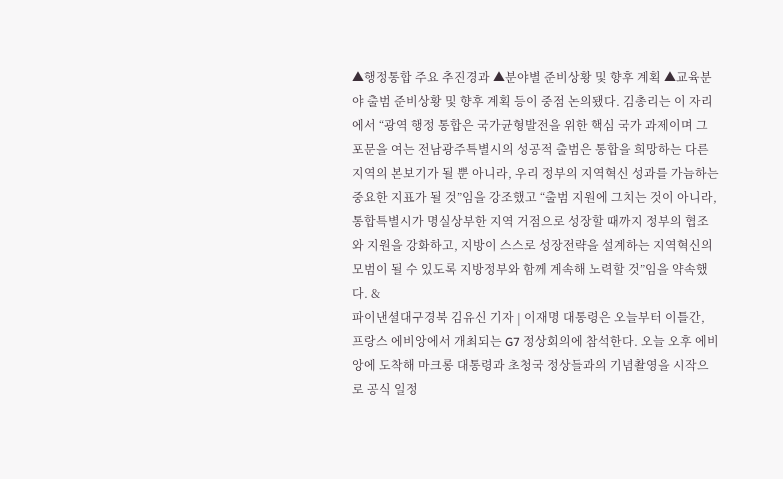▲행정통합 주요 추진경과 ▲분야별 준비상황 및 향후 계획 ▲교육분야 출범 준비상황 및 향후 계획 등이 중점 논의됐다. 김총리는 이 자리에서 “광역 행정 통합은 국가균형발전을 위한 핵심 국가 과제이며 그 포문을 여는 전남광주특별시의 성공적 출범은 통합을 희망하는 다른 지역의 본보기가 될 뿐 아니라, 우리 정부의 지역혁신 성과를 가늠하는 중요한 지표가 될 것”임을 강조했고 “출범 지원에 그치는 것이 아니라, 통합특별시가 명실상부한 지역 거점으로 성장할 때까지 정부의 협조와 지원을 강화하고, 지방이 스스로 성장전략을 설계하는 지역혁신의 모범이 될 수 있도록 지방정부와 함께 계속해 노력할 것”임을 약속했다. &
파이낸셜대구경북 김유신 기자 | 이재명 대통령은 오늘부터 이틀간, 프랑스 에비앙에서 개최되는 G7 정상회의에 참석한다. 오늘 오후 에비앙에 도착해 마크롱 대통령과 초청국 정상들과의 기념촬영을 시작으로 공식 일정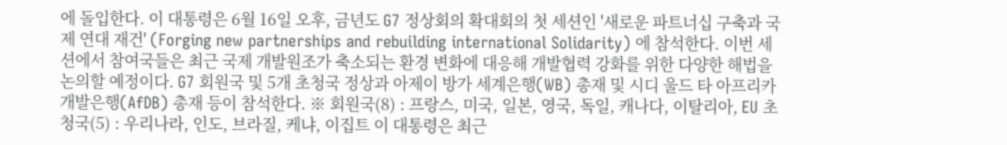에 돌입한다. 이 대통령은 6월 16일 오후, 금년도 G7 정상회의 확대회의 첫 세션인 '새로운 파트너십 구축과 국제 연대 재건' (Forging new partnerships and rebuilding international Solidarity) 에 참석한다. 이번 세션에서 참여국들은 최근 국제 개발원조가 축소되는 환경 변화에 대응해 개발협력 강화를 위한 다양한 해법을 논의할 예정이다. G7 회원국 및 5개 초청국 정상과 아제이 방가 세계은행(WB) 총재 및 시디 울드 타 아프리카개발은행(AfDB) 총재 등이 참석한다. ※ 회원국(8) : 프랑스, 미국, 일본, 영국, 독일, 캐나다, 이탈리아, EU 초청국(5) : 우리나라, 인도, 브라질, 케냐, 이집트 이 대통령은 최근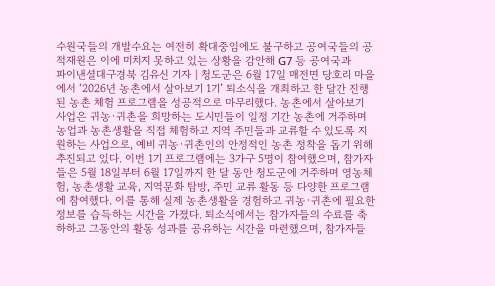수원국들의 개발수요는 여전히 확대중임에도 불구하고 공여국들의 공적재원은 이에 미치지 못하고 있는 상황을 감안해 G7 등 공여국과
파이낸셜대구경북 김유신 기자 | 청도군은 6월 17일 매전면 당호리 마을에서 ‘2026년 농촌에서 살아보기 1기’ 퇴소식을 개최하고 한 달간 진행된 농촌 체험 프로그램을 성공적으로 마무리했다. 농촌에서 살아보기 사업은 귀농·귀촌을 희망하는 도시민들이 일정 기간 농촌에 거주하며 농업과 농촌생활을 직접 체험하고 지역 주민들과 교류할 수 있도록 지원하는 사업으로, 예비 귀농·귀촌인의 안정적인 농촌 정착을 돕기 위해 추진되고 있다. 이번 1기 프로그램에는 3가구 5명이 참여했으며, 참가자들은 5월 18일부터 6월 17일까지 한 달 동안 청도군에 거주하며 영농체험, 농촌생활 교육, 지역문화 탐방, 주민 교류 활동 등 다양한 프로그램에 참여했다. 이를 통해 실제 농촌생활을 경험하고 귀농·귀촌에 필요한 정보를 습득하는 시간을 가졌다. 퇴소식에서는 참가자들의 수료를 축하하고 그동안의 활동 성과를 공유하는 시간을 마련했으며, 참가자들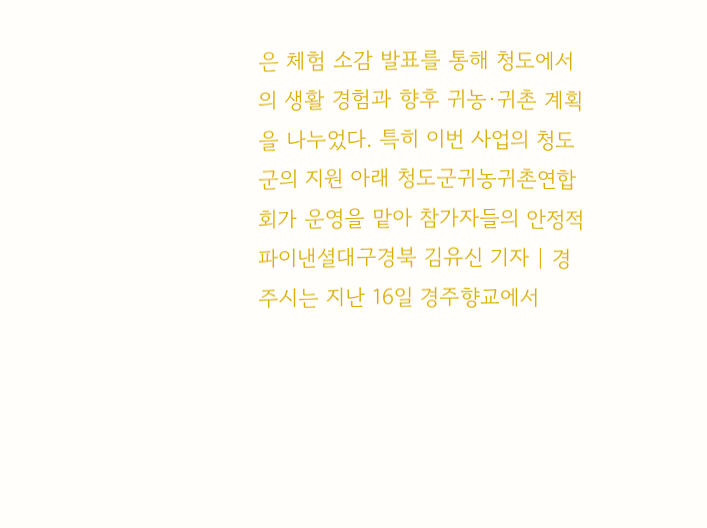은 체험 소감 발표를 통해 청도에서의 생활 경험과 향후 귀농·귀촌 계획을 나누었다. 특히 이번 사업의 청도군의 지원 아래 청도군귀농귀촌연합회가 운영을 맡아 참가자들의 안정적
파이낸셜대구경북 김유신 기자 | 경주시는 지난 16일 경주향교에서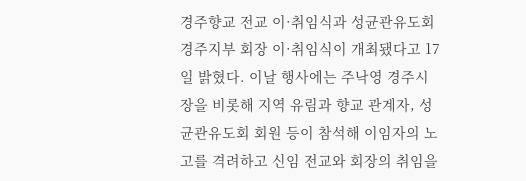경주향교 전교 이·취임식과 성균관유도회 경주지부 회장 이·취임식이 개최됐다고 17일 밝혔다. 이날 행사에는 주낙영 경주시장을 비롯해 지역 유림과 향교 관계자, 성균관유도회 회원 등이 참석해 이임자의 노고를 격려하고 신임 전교와 회장의 취임을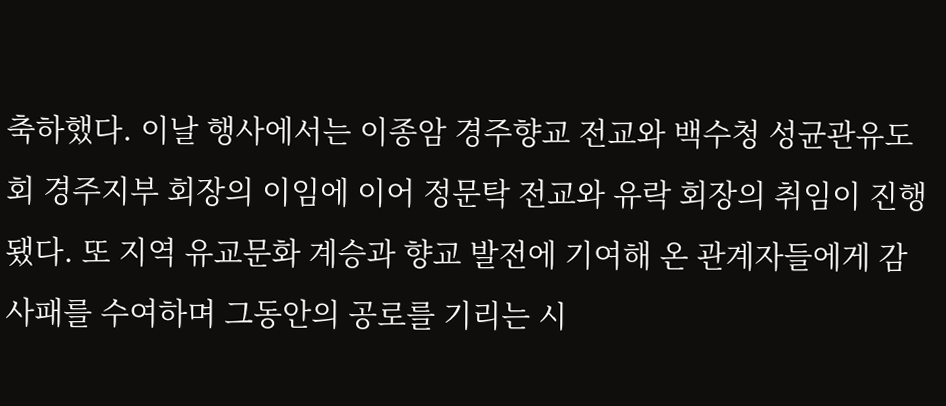축하했다. 이날 행사에서는 이종암 경주향교 전교와 백수청 성균관유도회 경주지부 회장의 이임에 이어 정문탁 전교와 유락 회장의 취임이 진행됐다. 또 지역 유교문화 계승과 향교 발전에 기여해 온 관계자들에게 감사패를 수여하며 그동안의 공로를 기리는 시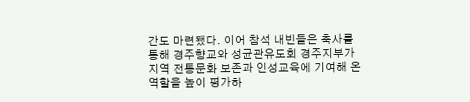간도 마련됐다. 이어 참석 내빈들은 축사를 통해 경주향교와 성균관유도회 경주지부가 지역 전통문화 보존과 인성교육에 기여해 온 역할을 높이 평가하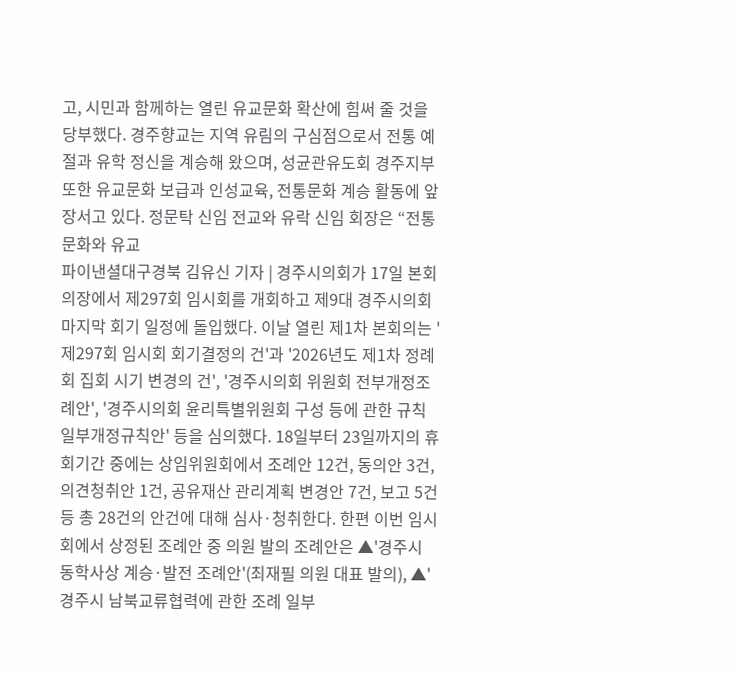고, 시민과 함께하는 열린 유교문화 확산에 힘써 줄 것을 당부했다. 경주향교는 지역 유림의 구심점으로서 전통 예절과 유학 정신을 계승해 왔으며, 성균관유도회 경주지부 또한 유교문화 보급과 인성교육, 전통문화 계승 활동에 앞장서고 있다. 정문탁 신임 전교와 유락 신임 회장은 “전통문화와 유교
파이낸셜대구경북 김유신 기자 | 경주시의회가 17일 본회의장에서 제297회 임시회를 개회하고 제9대 경주시의회 마지막 회기 일정에 돌입했다. 이날 열린 제1차 본회의는 '제297회 임시회 회기결정의 건'과 '2026년도 제1차 정례회 집회 시기 변경의 건', '경주시의회 위원회 전부개정조례안', '경주시의회 윤리특별위원회 구성 등에 관한 규칙 일부개정규칙안' 등을 심의했다. 18일부터 23일까지의 휴회기간 중에는 상임위원회에서 조례안 12건, 동의안 3건, 의견청취안 1건, 공유재산 관리계획 변경안 7건, 보고 5건 등 총 28건의 안건에 대해 심사·청취한다. 한편 이번 임시회에서 상정된 조례안 중 의원 발의 조례안은 ▲'경주시 동학사상 계승·발전 조례안'(최재필 의원 대표 발의), ▲'경주시 남북교류협력에 관한 조례 일부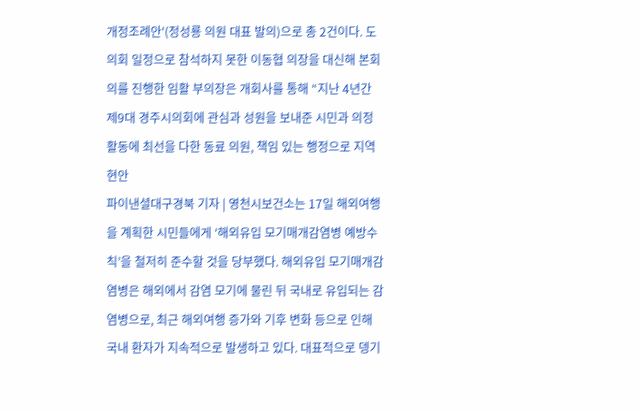개정조례안'(정성룡 의원 대표 발의)으로 총 2건이다. 도의회 일정으로 참석하지 못한 이동협 의장을 대신해 본회의를 진행한 임활 부의장은 개회사를 통해 “지난 4년간 제9대 경주시의회에 관심과 성원을 보내준 시민과 의정활동에 최선을 다한 동료 의원, 책임 있는 행정으로 지역 현안
파이낸셜대구경북 기자 | 영천시보건소는 17일 해외여행을 계획한 시민들에게 ‘해외유입 모기매개감염병 예방수칙’을 철저히 준수할 것을 당부했다. 해외유입 모기매개감염병은 해외에서 감염 모기에 물린 뒤 국내로 유입되는 감염병으로, 최근 해외여행 증가와 기후 변화 등으로 인해 국내 환자가 지속적으로 발생하고 있다. 대표적으로 뎅기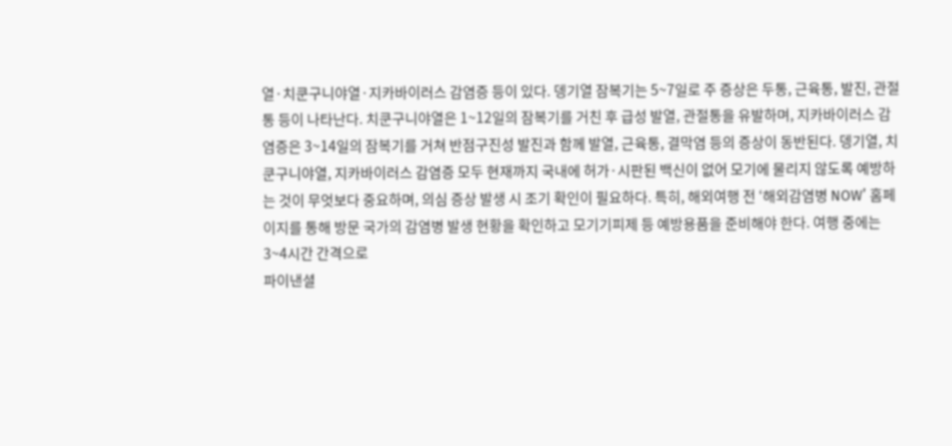열·치쿤구니야열·지카바이러스 감염증 등이 있다. 뎅기열 잠복기는 5~7일로 주 증상은 두통, 근육통, 발진, 관절통 등이 나타난다. 치쿤구니야열은 1~12일의 잠복기를 거친 후 급성 발열, 관절통을 유발하며, 지카바이러스 감염증은 3~14일의 잠복기를 거쳐 반점구진성 발진과 함께 발열, 근육통, 결막염 등의 증상이 동반된다. 뎅기열, 치쿤구니야열, 지카바이러스 감염증 모두 현재까지 국내에 허가·시판된 백신이 없어 모기에 물리지 않도록 예방하는 것이 무엇보다 중요하며, 의심 증상 발생 시 조기 확인이 필요하다. 특히, 해외여행 전 ‘해외감염병 NOW’ 홈페이지를 통해 방문 국가의 감염병 발생 현황을 확인하고 모기기피제 등 예방용품을 준비해야 한다. 여행 중에는 3~4시간 간격으로
파이낸셜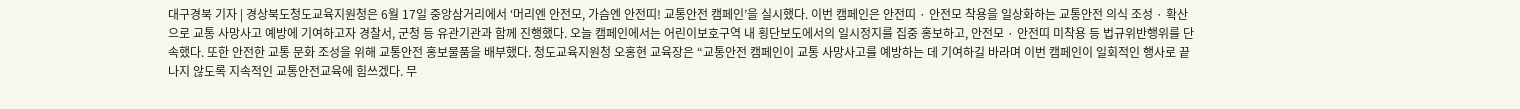대구경북 기자 | 경상북도청도교육지원청은 6월 17일 중앙삼거리에서 ‘머리엔 안전모, 가슴엔 안전띠! 교통안전 캠페인’을 실시했다. 이번 캠페인은 안전띠 · 안전모 착용을 일상화하는 교통안전 의식 조성 · 확산으로 교통 사망사고 예방에 기여하고자 경찰서, 군청 등 유관기관과 함께 진행했다. 오늘 캠페인에서는 어린이보호구역 내 횡단보도에서의 일시정지를 집중 홍보하고, 안전모 · 안전띠 미착용 등 법규위반행위를 단속했다. 또한 안전한 교통 문화 조성을 위해 교통안전 홍보물품을 배부했다. 청도교육지원청 오홍현 교육장은 “교통안전 캠페인이 교통 사망사고를 예방하는 데 기여하길 바라며 이번 캠페인이 일회적인 행사로 끝나지 않도록 지속적인 교통안전교육에 힘쓰겠다. 무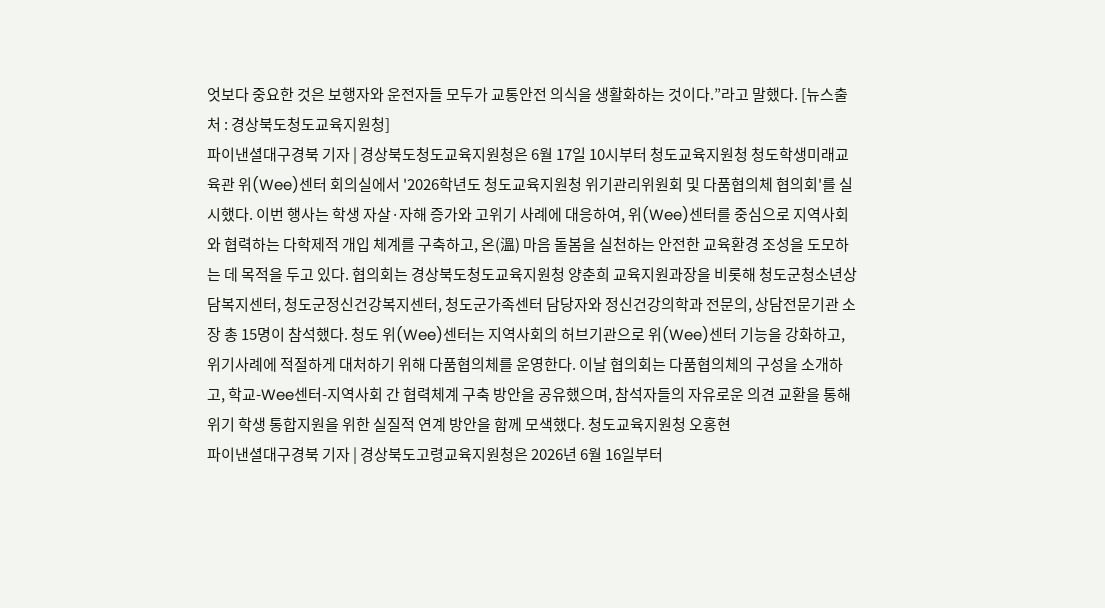엇보다 중요한 것은 보행자와 운전자들 모두가 교통안전 의식을 생활화하는 것이다.”라고 말했다. [뉴스출처 : 경상북도청도교육지원청]
파이낸셜대구경북 기자 | 경상북도청도교육지원청은 6월 17일 10시부터 청도교육지원청 청도학생미래교육관 위(Wee)센터 회의실에서 '2026학년도 청도교육지원청 위기관리위원회 및 다품협의체 협의회'를 실시했다. 이번 행사는 학생 자살·자해 증가와 고위기 사례에 대응하여, 위(Wee)센터를 중심으로 지역사회와 협력하는 다학제적 개입 체계를 구축하고, 온(溫) 마음 돌봄을 실천하는 안전한 교육환경 조성을 도모하는 데 목적을 두고 있다. 협의회는 경상북도청도교육지원청 양춘희 교육지원과장을 비롯해 청도군청소년상담복지센터, 청도군정신건강복지센터, 청도군가족센터 담당자와 정신건강의학과 전문의, 상담전문기관 소장 총 15명이 참석했다. 청도 위(Wee)센터는 지역사회의 허브기관으로 위(Wee)센터 기능을 강화하고, 위기사례에 적절하게 대처하기 위해 다품협의체를 운영한다. 이날 협의회는 다품협의체의 구성을 소개하고, 학교-Wee센터-지역사회 간 협력체계 구축 방안을 공유했으며, 참석자들의 자유로운 의견 교환을 통해 위기 학생 통합지원을 위한 실질적 연계 방안을 함께 모색했다. 청도교육지원청 오홍현
파이낸셜대구경북 기자 | 경상북도고령교육지원청은 2026년 6월 16일부터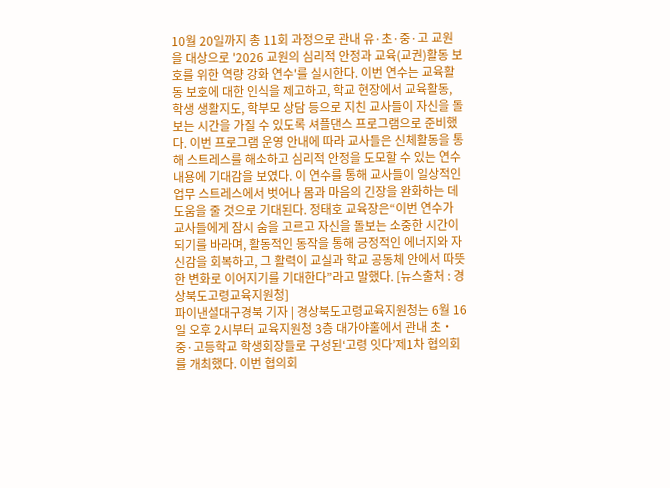10월 20일까지 총 11회 과정으로 관내 유·초·중·고 교원을 대상으로 '2026 교원의 심리적 안정과 교육(교권)활동 보호를 위한 역량 강화 연수'를 실시한다. 이번 연수는 교육활동 보호에 대한 인식을 제고하고, 학교 현장에서 교육활동, 학생 생활지도, 학부모 상담 등으로 지친 교사들이 자신을 돌보는 시간을 가질 수 있도록 셔플댄스 프로그램으로 준비했다. 이번 프로그램 운영 안내에 따라 교사들은 신체활동을 통해 스트레스를 해소하고 심리적 안정을 도모할 수 있는 연수 내용에 기대감을 보였다. 이 연수를 통해 교사들이 일상적인 업무 스트레스에서 벗어나 몸과 마음의 긴장을 완화하는 데 도움을 줄 것으로 기대된다. 정태호 교육장은“이번 연수가 교사들에게 잠시 숨을 고르고 자신을 돌보는 소중한 시간이 되기를 바라며, 활동적인 동작을 통해 긍정적인 에너지와 자신감을 회복하고, 그 활력이 교실과 학교 공동체 안에서 따뜻한 변화로 이어지기를 기대한다”라고 말했다. [뉴스출처 : 경상북도고령교육지원청]
파이낸셜대구경북 기자 | 경상북도고령교육지원청는 6월 16일 오후 2시부터 교육지원청 3층 대가야홀에서 관내 초・중·고등학교 학생회장들로 구성된‘고령 잇다’제1차 협의회를 개최했다. 이번 협의회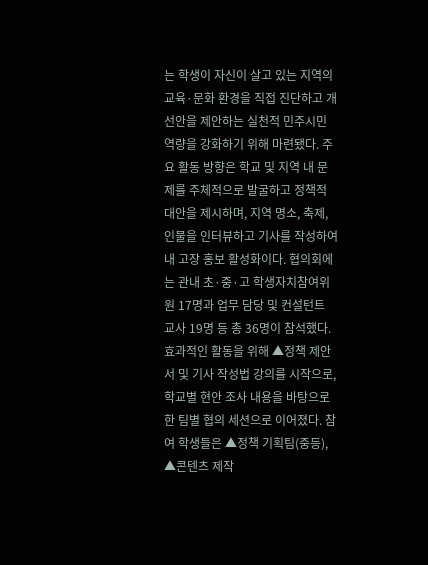는 학생이 자신이 살고 있는 지역의 교육·문화 환경을 직접 진단하고 개선안을 제안하는 실천적 민주시민 역량을 강화하기 위해 마련됐다. 주요 활동 방향은 학교 및 지역 내 문제를 주체적으로 발굴하고 정책적 대안을 제시하며, 지역 명소, 축제, 인물을 인터뷰하고 기사를 작성하여 내 고장 홍보 활성화이다. 협의회에는 관내 초·중·고 학생자치참여위원 17명과 업무 담당 및 컨설턴트 교사 19명 등 총 36명이 참석했다. 효과적인 활동을 위해 ▲정책 제안서 및 기사 작성법 강의를 시작으로, 학교별 현안 조사 내용을 바탕으로 한 팀별 협의 세션으로 이어졌다. 참여 학생들은 ▲정책 기획팀(중등), ▲콘텐츠 제작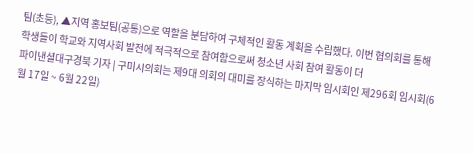팀(초등), ▲지역 홍보팀(공통)으로 역할을 분담하여 구체적인 활동 계획을 수립했다. 이번 협의회를 통해 학생들이 학교와 지역사회 발전에 적극적으로 참여함으로써 청소년 사회 참여 활동이 더
파이낸셜대구경북 기자 | 구미시의회는 제9대 의회의 대미를 장식하는 마지막 임시회인 제296회 임시회(6월 17일 ~ 6월 22일)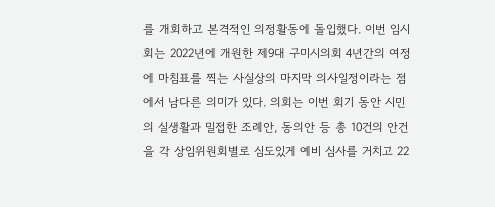를 개회하고 본격적인 의정활동에 돌입했다. 이번 임시회는 2022년에 개원한 제9대 구미시의회 4년간의 여정에 마침표를 찍는 사실상의 마지막 의사일정이라는 점에서 남다른 의미가 있다. 의회는 이번 회기 동안 시민의 실생활과 밀접한 조례안, 동의안 등 총 10건의 안건을 각 상임위원회별로 심도있게 예비 심사를 거치고 22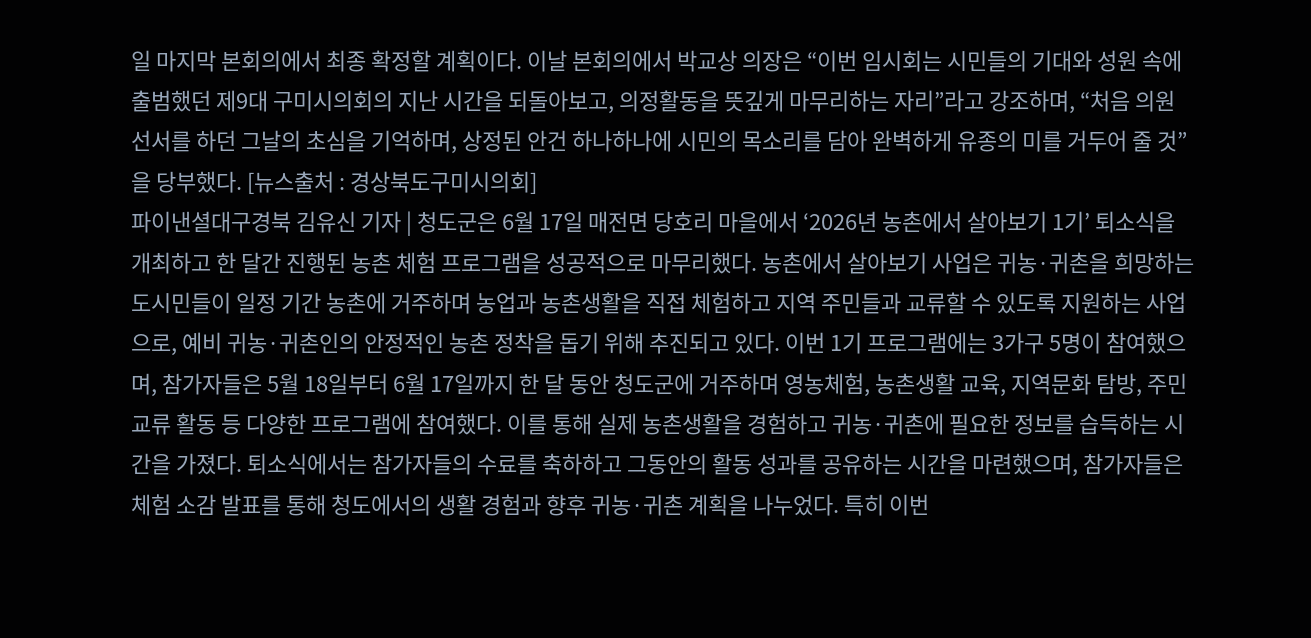일 마지막 본회의에서 최종 확정할 계획이다. 이날 본회의에서 박교상 의장은 “이번 임시회는 시민들의 기대와 성원 속에 출범했던 제9대 구미시의회의 지난 시간을 되돌아보고, 의정활동을 뜻깊게 마무리하는 자리”라고 강조하며, “처음 의원 선서를 하던 그날의 초심을 기억하며, 상정된 안건 하나하나에 시민의 목소리를 담아 완벽하게 유종의 미를 거두어 줄 것”을 당부했다. [뉴스출처 : 경상북도구미시의회]
파이낸셜대구경북 김유신 기자 | 청도군은 6월 17일 매전면 당호리 마을에서 ‘2026년 농촌에서 살아보기 1기’ 퇴소식을 개최하고 한 달간 진행된 농촌 체험 프로그램을 성공적으로 마무리했다. 농촌에서 살아보기 사업은 귀농·귀촌을 희망하는 도시민들이 일정 기간 농촌에 거주하며 농업과 농촌생활을 직접 체험하고 지역 주민들과 교류할 수 있도록 지원하는 사업으로, 예비 귀농·귀촌인의 안정적인 농촌 정착을 돕기 위해 추진되고 있다. 이번 1기 프로그램에는 3가구 5명이 참여했으며, 참가자들은 5월 18일부터 6월 17일까지 한 달 동안 청도군에 거주하며 영농체험, 농촌생활 교육, 지역문화 탐방, 주민 교류 활동 등 다양한 프로그램에 참여했다. 이를 통해 실제 농촌생활을 경험하고 귀농·귀촌에 필요한 정보를 습득하는 시간을 가졌다. 퇴소식에서는 참가자들의 수료를 축하하고 그동안의 활동 성과를 공유하는 시간을 마련했으며, 참가자들은 체험 소감 발표를 통해 청도에서의 생활 경험과 향후 귀농·귀촌 계획을 나누었다. 특히 이번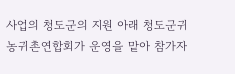사업의 청도군의 지원 아래 청도군귀농귀촌연합회가 운영을 맡아 참가자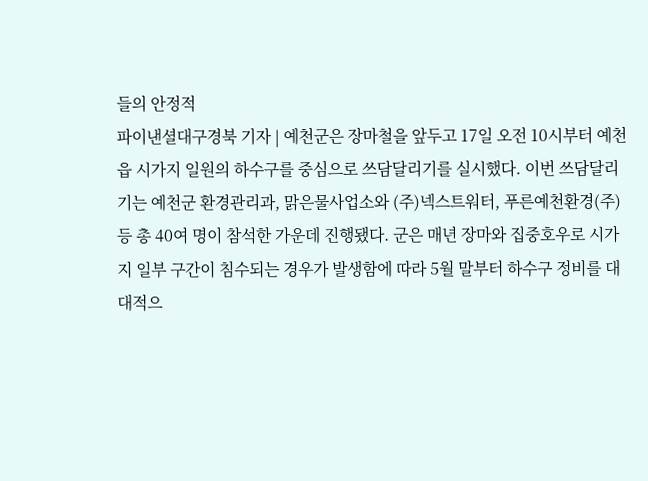들의 안정적
파이낸셜대구경북 기자 | 예천군은 장마철을 앞두고 17일 오전 10시부터 예천읍 시가지 일원의 하수구를 중심으로 쓰담달리기를 실시했다. 이번 쓰담달리기는 예천군 환경관리과, 맑은물사업소와 (주)넥스트워터, 푸른예천환경(주) 등 총 40여 명이 참석한 가운데 진행됐다. 군은 매년 장마와 집중호우로 시가지 일부 구간이 침수되는 경우가 발생함에 따라 5월 말부터 하수구 정비를 대대적으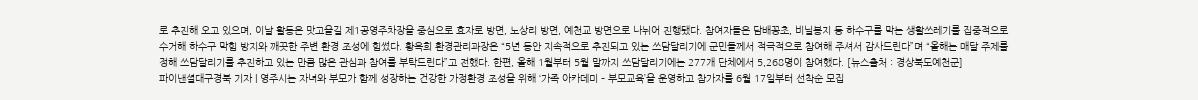로 추진해 오고 있으며, 이날 활동은 맛고을길 제1공영주차장을 중심으로 효자로 방면, 노상리 방면, 예천교 방면으로 나뉘어 진행됐다. 참여자들은 담배꽁초, 비닐봉지 등 하수구를 막는 생활쓰레기를 집중적으로 수거해 하수구 막힘 방지와 깨끗한 주변 환경 조성에 힘썼다. 황옥희 환경관리과장은 “5년 동안 지속적으로 추진되고 있는 쓰담달리기에 군민들께서 적극적으로 참여해 주셔서 감사드린다”며 “올해는 매달 주제를 정해 쓰담달리기를 추진하고 있는 만큼 많은 관심과 참여를 부탁드린다”고 전했다. 한편, 올해 1월부터 5월 말까지 쓰담달리기에는 277개 단체에서 5,268명이 참여했다. [뉴스출처 : 경상북도예천군]
파이낸셜대구경북 기자 | 영주시는 자녀와 부모가 함께 성장하는 건강한 가정환경 조성을 위해 ‘가족 아카데미 – 부모교육’을 운영하고 참가자를 6월 17일부터 선착순 모집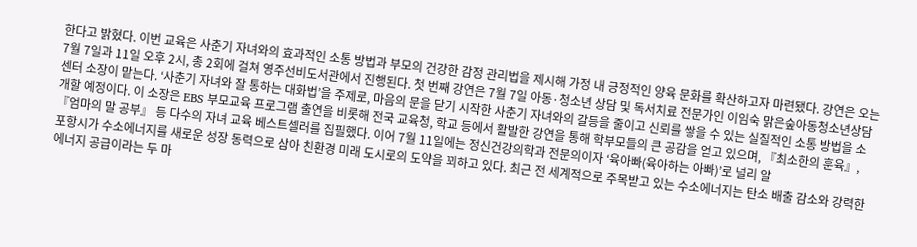한다고 밝혔다. 이번 교육은 사춘기 자녀와의 효과적인 소통 방법과 부모의 건강한 감정 관리법을 제시해 가정 내 긍정적인 양육 문화를 확산하고자 마련됐다. 강연은 오는 7월 7일과 11일 오후 2시, 총 2회에 걸쳐 영주선비도서관에서 진행된다. 첫 번째 강연은 7월 7일 아동·청소년 상담 및 독서치료 전문가인 이임숙 맑은숲아동청소년상담센터 소장이 맡는다. ‘사춘기 자녀와 잘 통하는 대화법’을 주제로, 마음의 문을 닫기 시작한 사춘기 자녀와의 갈등을 줄이고 신뢰를 쌓을 수 있는 실질적인 소통 방법을 소개할 예정이다. 이 소장은 EBS 부모교육 프로그램 출연을 비롯해 전국 교육청, 학교 등에서 활발한 강연을 통해 학부모들의 큰 공감을 얻고 있으며, 『최소한의 훈육』, 『엄마의 말 공부』 등 다수의 자녀 교육 베스트셀러를 집필했다. 이어 7월 11일에는 정신건강의학과 전문의이자 ‘육아빠(육아하는 아빠)’로 널리 알
포항시가 수소에너지를 새로운 성장 동력으로 삼아 친환경 미래 도시로의 도약을 꾀하고 있다. 최근 전 세계적으로 주목받고 있는 수소에너지는 탄소 배출 감소와 강력한 에너지 공급이라는 두 마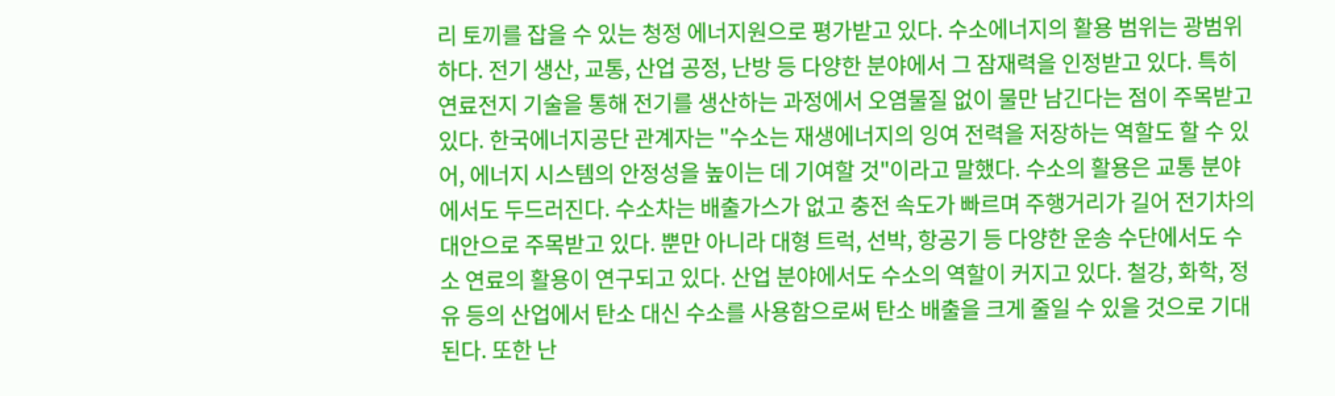리 토끼를 잡을 수 있는 청정 에너지원으로 평가받고 있다. 수소에너지의 활용 범위는 광범위하다. 전기 생산, 교통, 산업 공정, 난방 등 다양한 분야에서 그 잠재력을 인정받고 있다. 특히 연료전지 기술을 통해 전기를 생산하는 과정에서 오염물질 없이 물만 남긴다는 점이 주목받고 있다. 한국에너지공단 관계자는 "수소는 재생에너지의 잉여 전력을 저장하는 역할도 할 수 있어, 에너지 시스템의 안정성을 높이는 데 기여할 것"이라고 말했다. 수소의 활용은 교통 분야에서도 두드러진다. 수소차는 배출가스가 없고 충전 속도가 빠르며 주행거리가 길어 전기차의 대안으로 주목받고 있다. 뿐만 아니라 대형 트럭, 선박, 항공기 등 다양한 운송 수단에서도 수소 연료의 활용이 연구되고 있다. 산업 분야에서도 수소의 역할이 커지고 있다. 철강, 화학, 정유 등의 산업에서 탄소 대신 수소를 사용함으로써 탄소 배출을 크게 줄일 수 있을 것으로 기대된다. 또한 난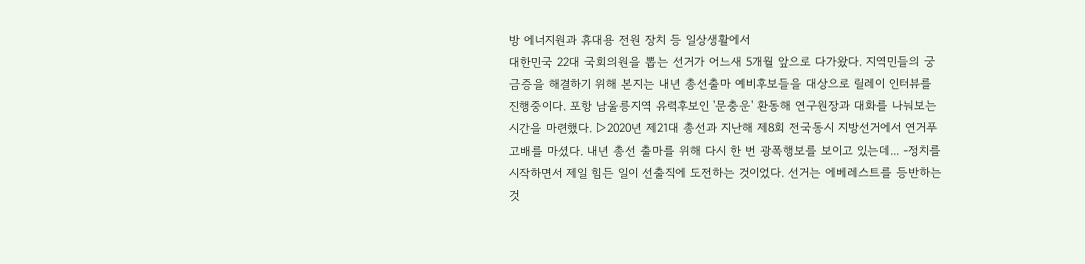방 에너지원과 휴대용 전원 장치 등 일상생활에서
대한민국 22대 국회의원을 뽑는 선거가 어느새 5개월 앞으로 다가왔다. 지역민들의 궁금증을 해결하기 위해 본지는 내년 총선출마 예비후보들을 대상으로 릴레이 인터뷰를 진행중이다. 포항 남울릉지역 유력후보인 '문충운' 환동해 연구원장과 대화를 나눠보는 시간을 마련했다. ▷2020년 제21대 총선과 지난해 제8회 전국동시 지방선거에서 연거푸 고배를 마셨다. 내년 총선 출마를 위해 다시 한 번 광폭행보를 보이고 있는데... -정치를 시작하면서 제일 힘든 일이 선출직에 도전하는 것이었다. 선거는 에베레스트를 등반하는 것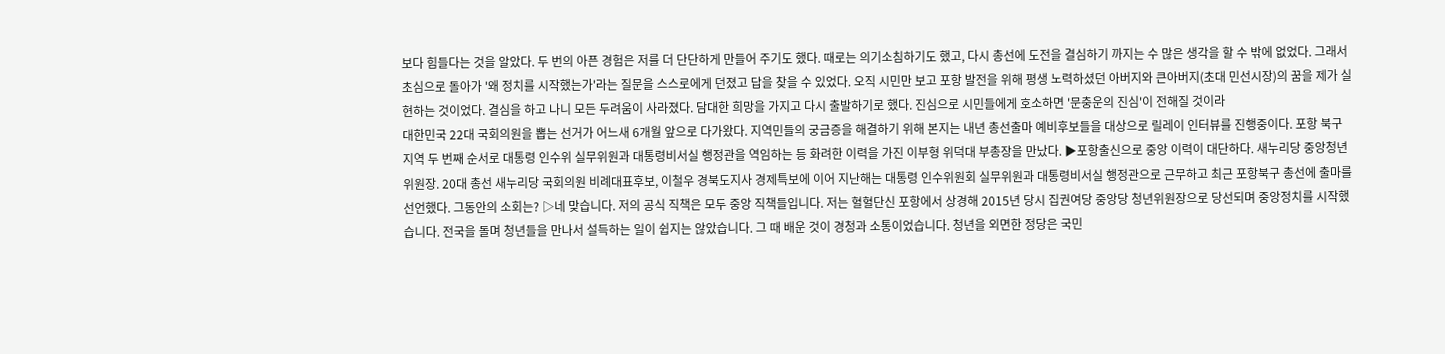보다 힘들다는 것을 알았다. 두 번의 아픈 경험은 저를 더 단단하게 만들어 주기도 했다. 때로는 의기소침하기도 했고, 다시 총선에 도전을 결심하기 까지는 수 많은 생각을 할 수 밖에 없었다. 그래서 초심으로 돌아가 '왜 정치를 시작했는가'라는 질문을 스스로에게 던졌고 답을 찾을 수 있었다. 오직 시민만 보고 포항 발전을 위해 평생 노력하셨던 아버지와 큰아버지(초대 민선시장)의 꿈을 제가 실현하는 것이었다. 결심을 하고 나니 모든 두려움이 사라졌다. 담대한 희망을 가지고 다시 출발하기로 했다. 진심으로 시민들에게 호소하면 '문충운의 진심'이 전해질 것이라
대한민국 22대 국회의원을 뽑는 선거가 어느새 6개월 앞으로 다가왔다. 지역민들의 궁금증을 해결하기 위해 본지는 내년 총선출마 예비후보들을 대상으로 릴레이 인터뷰를 진행중이다. 포항 북구지역 두 번째 순서로 대통령 인수위 실무위원과 대통령비서실 행정관을 역임하는 등 화려한 이력을 가진 이부형 위덕대 부총장을 만났다. ▶포항출신으로 중앙 이력이 대단하다. 새누리당 중앙청년위원장. 20대 총선 새누리당 국회의원 비례대표후보, 이철우 경북도지사 경제특보에 이어 지난해는 대통령 인수위원회 실무위원과 대통령비서실 행정관으로 근무하고 최근 포항북구 총선에 출마를 선언했다. 그동안의 소회는? ▷네 맞습니다. 저의 공식 직책은 모두 중앙 직책들입니다. 저는 혈혈단신 포항에서 상경해 2015년 당시 집권여당 중앙당 청년위원장으로 당선되며 중앙정치를 시작했습니다. 전국을 돌며 청년들을 만나서 설득하는 일이 쉽지는 않았습니다. 그 때 배운 것이 경청과 소통이었습니다. 청년을 외면한 정당은 국민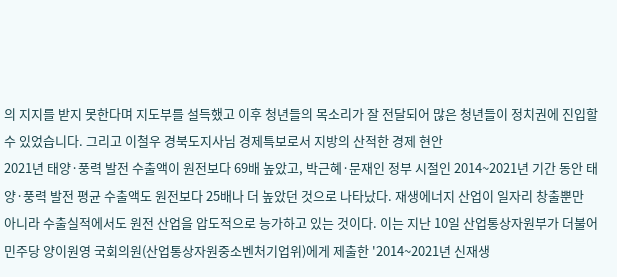의 지지를 받지 못한다며 지도부를 설득했고 이후 청년들의 목소리가 잘 전달되어 많은 청년들이 정치권에 진입할 수 있었습니다. 그리고 이철우 경북도지사님 경제특보로서 지방의 산적한 경제 현안
2021년 태양·풍력 발전 수출액이 원전보다 69배 높았고, 박근혜·문재인 정부 시절인 2014~2021년 기간 동안 태양·풍력 발전 평균 수출액도 원전보다 25배나 더 높았던 것으로 나타났다. 재생에너지 산업이 일자리 창출뿐만 아니라 수출실적에서도 원전 산업을 압도적으로 능가하고 있는 것이다. 이는 지난 10일 산업통상자원부가 더불어민주당 양이원영 국회의원(산업통상자원중소벤처기업위)에게 제출한 '2014~2021년 신재생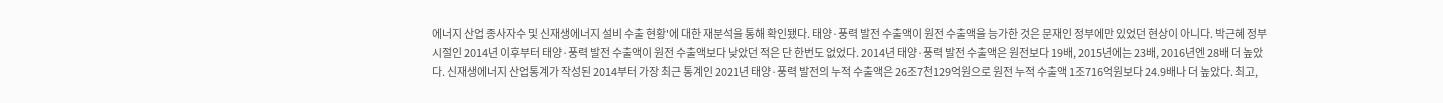에너지 산업 종사자수 및 신재생에너지 설비 수출 현황'에 대한 재분석을 통해 확인됐다. 태양·풍력 발전 수출액이 원전 수출액을 능가한 것은 문재인 정부에만 있었던 현상이 아니다. 박근혜 정부 시절인 2014년 이후부터 태양·풍력 발전 수출액이 원전 수출액보다 낮았던 적은 단 한번도 없었다. 2014년 태양·풍력 발전 수출액은 원전보다 19배, 2015년에는 23배, 2016년엔 28배 더 높았다. 신재생에너지 산업통계가 작성된 2014부터 가장 최근 통계인 2021년 태양·풍력 발전의 누적 수출액은 26조7천129억원으로 원전 누적 수출액 1조716억원보다 24.9배나 더 높았다. 최고,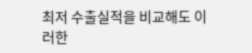최저 수출실적을 비교해도 이러한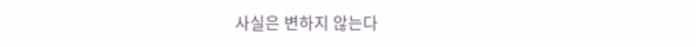사실은 변하지 않는다